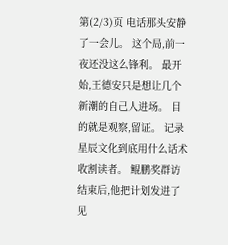第(2/3)页 电话那头安静了一会儿。 这个局,前一夜还没这么锋利。 最开始,王德安只是想让几个新潮的自己人进场。 目的就是观察,留证。 记录星辰文化到底用什么话术收割读者。 鲲鹏奖群访结束后,他把计划发进了见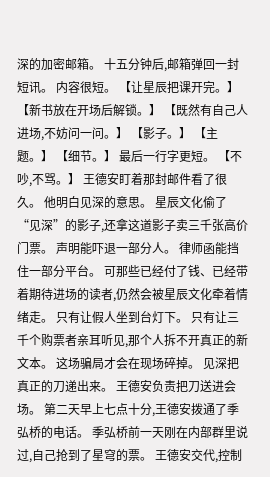深的加密邮箱。 十五分钟后,邮箱弹回一封短讯。 内容很短。 【让星辰把课开完。】 【新书放在开场后解锁。】 【既然有自己人进场,不妨问一问。】 【影子。】 【主题。】 【细节。】 最后一行字更短。 【不吵,不骂。】 王德安盯着那封邮件看了很久。 他明白见深的意思。 星辰文化偷了“见深”的影子,还拿这道影子卖三千张高价门票。 声明能吓退一部分人。 律师函能挡住一部分平台。 可那些已经付了钱、已经带着期待进场的读者,仍然会被星辰文化牵着情绪走。 只有让假人坐到台灯下。 只有让三千个购票者亲耳听见,那个人拆不开真正的新文本。 这场骗局才会在现场碎掉。 见深把真正的刀递出来。 王德安负责把刀送进会场。 第二天早上七点十分,王德安拨通了季弘桥的电话。 季弘桥前一天刚在内部群里说过,自己抢到了星穹的票。 王德安交代,控制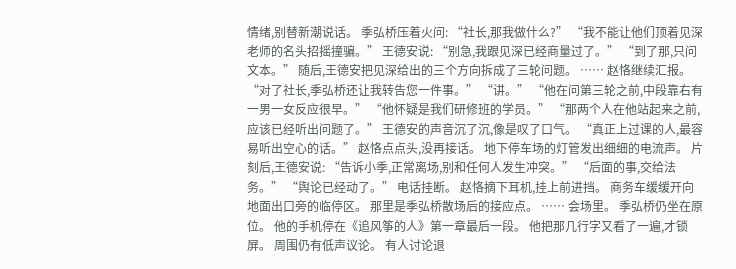情绪,别替新潮说话。 季弘桥压着火问: “社长,那我做什么?” “我不能让他们顶着见深老师的名头招摇撞骗。” 王德安说: “别急,我跟见深已经商量过了。” “到了那,只问文本。” 随后,王德安把见深给出的三个方向拆成了三轮问题。 …… 赵恪继续汇报。 “对了社长,季弘桥还让我转告您一件事。” “讲。” “他在问第三轮之前,中段靠右有一男一女反应很早。” “他怀疑是我们研修班的学员。” “那两个人在他站起来之前,应该已经听出问题了。” 王德安的声音沉了沉,像是叹了口气。 “真正上过课的人,最容易听出空心的话。” 赵恪点点头,没再接话。 地下停车场的灯管发出细细的电流声。 片刻后,王德安说: “告诉小季,正常离场,别和任何人发生冲突。” “后面的事,交给法务。” “舆论已经动了。” 电话挂断。 赵恪摘下耳机,挂上前进挡。 商务车缓缓开向地面出口旁的临停区。 那里是季弘桥散场后的接应点。 …… 会场里。 季弘桥仍坐在原位。 他的手机停在《追风筝的人》第一章最后一段。 他把那几行字又看了一遍,才锁屏。 周围仍有低声议论。 有人讨论退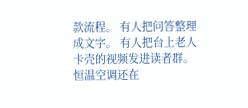款流程。 有人把问答整理成文字。 有人把台上老人卡壳的视频发进读者群。 恒温空调还在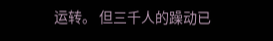运转。 但三千人的躁动已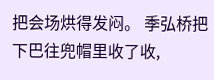把会场烘得发闷。 季弘桥把下巴往兜帽里收了收,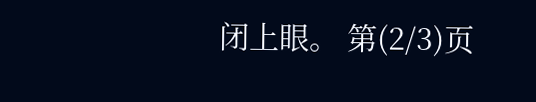闭上眼。 第(2/3)页